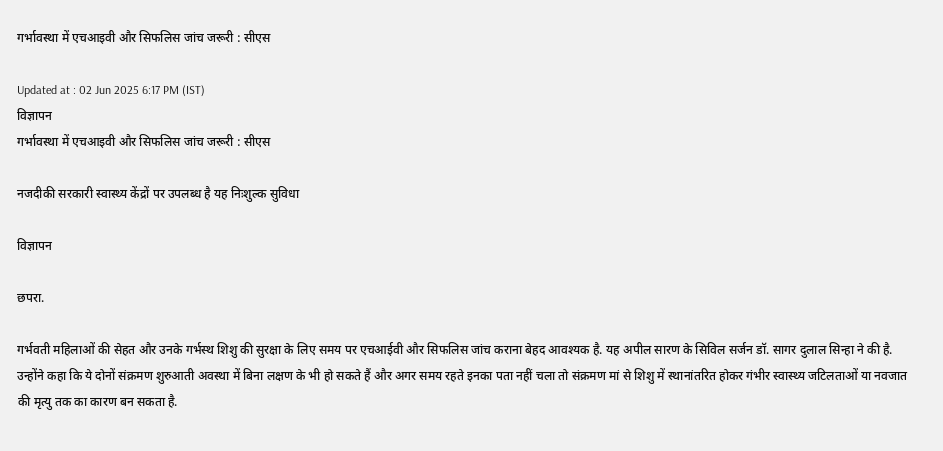गर्भावस्था में एचआइवी और सिफलिस जांच जरूरी : सीएस

Updated at : 02 Jun 2025 6:17 PM (IST)
विज्ञापन
गर्भावस्था में एचआइवी और सिफलिस जांच जरूरी : सीएस

नजदीकी सरकारी स्वास्थ्य केंद्रों पर उपलब्ध है यह निःशुल्क सुविधा

विज्ञापन

छपरा.

गर्भवती महिलाओं की सेहत और उनके गर्भस्थ शिशु की सुरक्षा के लिए समय पर एचआईवी और सिफलिस जांच कराना बेहद आवश्यक है. यह अपील सारण के सिविल सर्जन डॉ. सागर दुलाल सिन्हा ने की है. उन्होंने कहा कि ये दोनों संक्रमण शुरुआती अवस्था में बिना लक्षण के भी हो सकते हैं और अगर समय रहते इनका पता नहीं चला तो संक्रमण मां से शिशु में स्थानांतरित होकर गंभीर स्वास्थ्य जटिलताओं या नवजात की मृत्यु तक का कारण बन सकता है.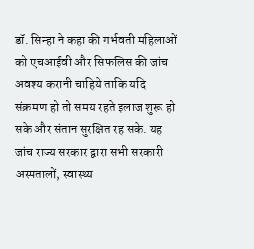डॉ. सिन्हा ने कहा की गर्भवती महिलाओं को एचआईवी और सिफलिस की जांच अवश्य करानी चाहिये ताकि यदि संक्रमण हो तो समय रहते इलाज शुरू हो सके और संतान सुरक्षित रह सके. यह जांच राज्य सरकार द्वारा सभी सरकारी अस्पतालों, स्वास्थ्य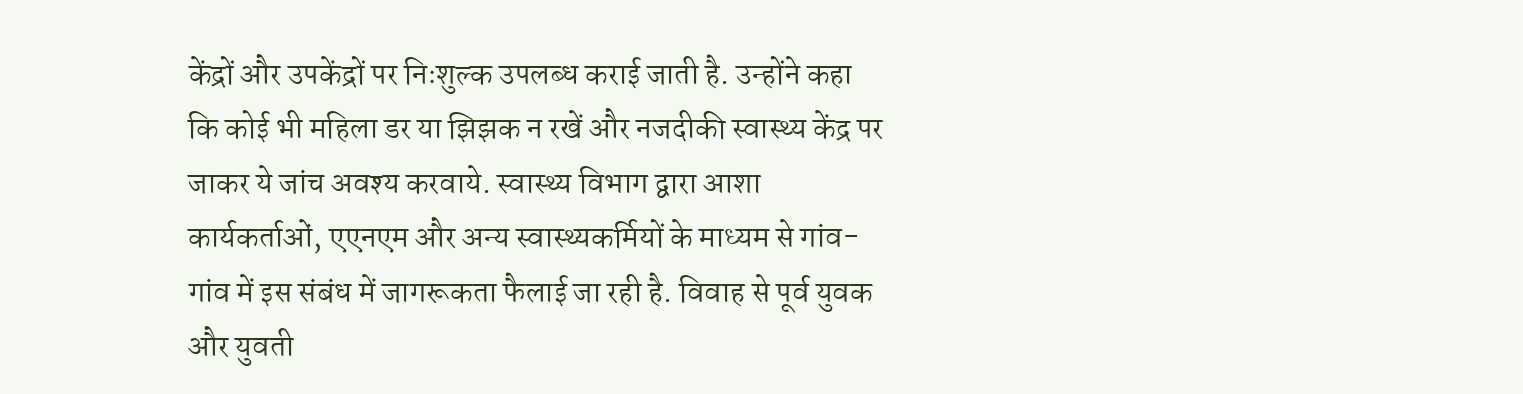केंद्रों और उपकेंद्रों पर निःशुल्क उपलब्ध कराई जाती है. उन्होंने कहा कि कोई भी महिला डर या झिझक न रखें और नजदीकी स्वास्थ्य केंद्र पर जाकर ये जांच अवश्य करवाये. स्वास्थ्य विभाग द्वारा आशा कार्यकर्ताओं, एएनएम और अन्य स्वास्थ्यकर्मियों के माध्यम से गांव-गांव में इस संबंध में जागरूकता फैलाई जा रही है. विवाह से पूर्व युवक और युवती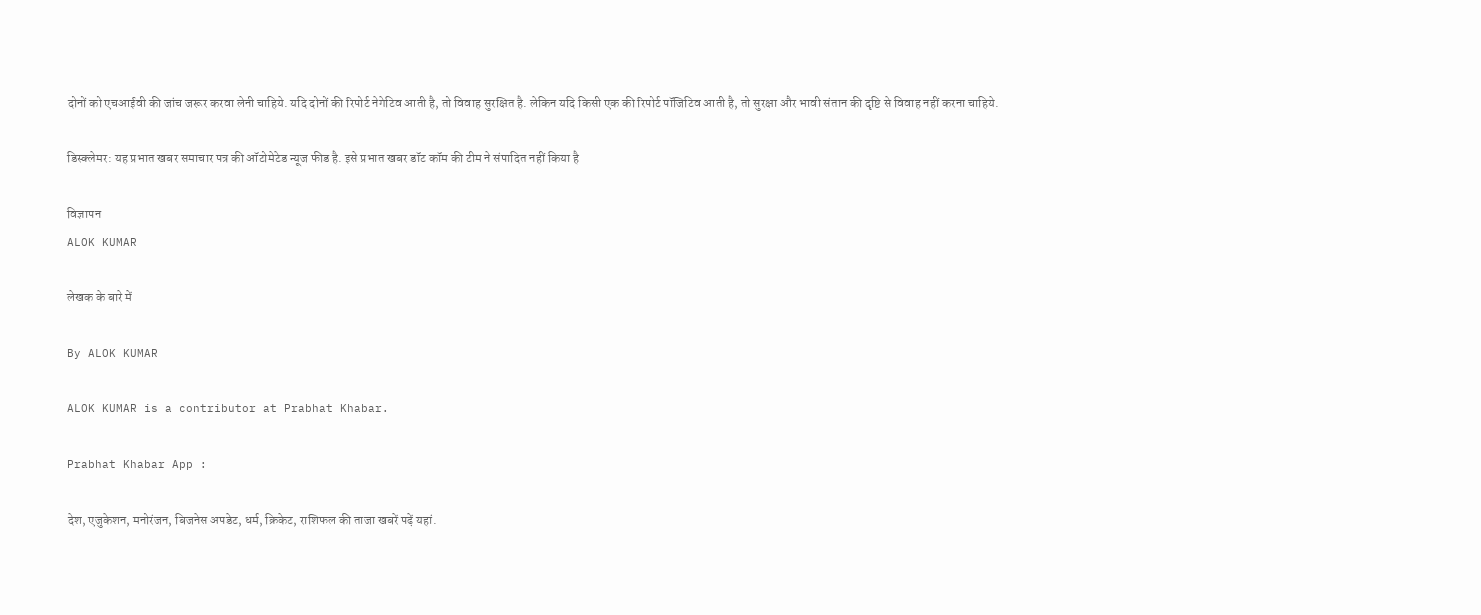दोनों को एचआईवी की जांच जरूर करवा लेनी चाहिये. यदि दोनों की रिपोर्ट नेगेटिव आती है, तो विवाह सुरक्षित है. लेकिन यदि किसी एक की रिपोर्ट पॉजिटिव आती है, तो सुरक्षा और भावी संतान की दृष्टि से विवाह नहीं करना चाहिये.

डिस्क्लेमर: यह प्रभात खबर समाचार पत्र की ऑटोमेटेड न्यूज फीड है. इसे प्रभात खबर डॉट कॉम की टीम ने संपादित नहीं किया है

विज्ञापन
ALOK KUMAR

लेखक के बारे में

By ALOK KUMAR

ALOK KUMAR is a contributor at Prabhat Khabar.

Prabhat Khabar App :

देश, एजुकेशन, मनोरंजन, बिजनेस अपडेट, धर्म, क्रिकेट, राशिफल की ताजा खबरें पढ़ें यहां.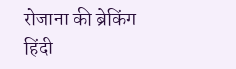रोजाना की ब्रेकिंग हिंदी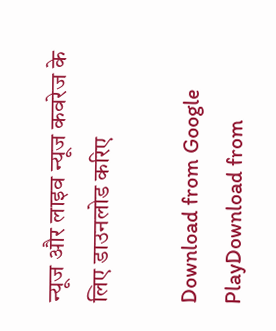न्यूज और लाइव न्यूज कवरेज के लिए डाउनलोड करिए

Download from Google PlayDownload from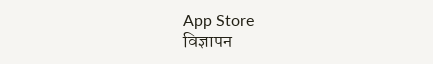App Store
विज्ञापन